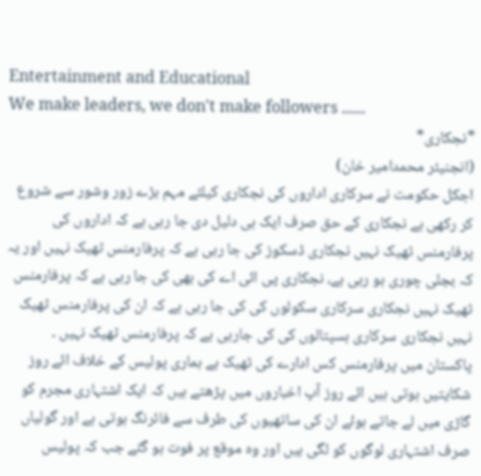Entertainment and Educational
We make leaders, we don't make followers ......
*نجکاری*
(انجنیئر محمدامیر خان)
اجکل حکومت نے سرکاری اداروں کی نجکاری کیلئے مہم بڑے زور وشور سے شروع کر رکھی ہے نجکاری کے حق صرف ایک ہی دلیل دی جا رہی ہے کہ اداروں کی پرفارمنس ٹھیک نہیں نجکاری ڈسکوز کی جا رہی ہے کہ پرفارمنس ٹھیک نہیں اور یہ کہ بجلی چوری ہو رہی ہے، نجکاری پی ائی اے کی بھی کی جا رہی ہے کہ پرفارمنس ٹھیک نہیں نجکاری سرکاری سکولوں کی کی جا رہی ہے کہ ان کی پرفارمنس ٹھیک نہیں نجکاری سرکاری ہسپتالوں کی کی جارہی ہے کہ پرفارمنس ٹھیک نہیں ۔
پاکستان میں پرفارمنس کس ادارے کی ٹھیک ہے ہماری پولیس کے خلاف ائے روز شکایتیں ہوتی ہیں ائے روز آپ اخباروں میں پڑھتے ہیں کہ ایک اشتہاری مجرم کو گاڑی میں لے جاتے ہوئے ان کی ساتھیوں کی طرف سے فائرنگ ہوتی ہے اور گولیاں صرف اشتہاری لوگوں کو لگی ہیں اور وہ موقع پر فوت ہو گئے جب کہ پولیس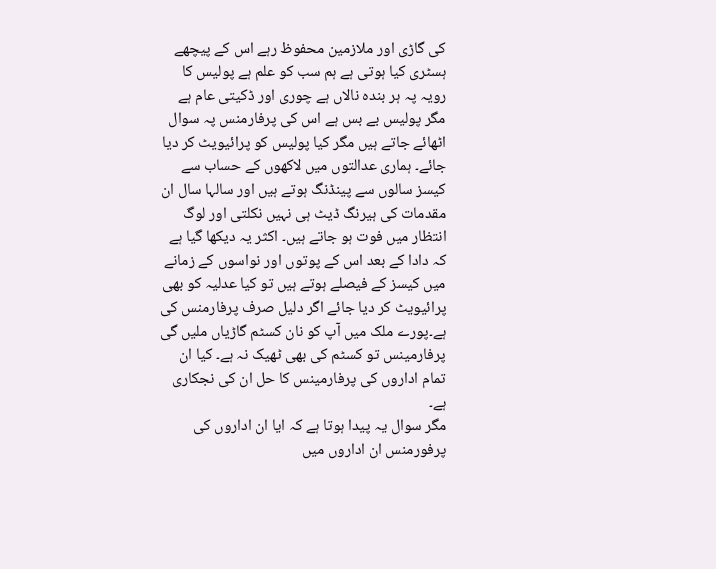کی گاڑی اور ملازمین محفوظ رہے اس کے پیچھے ہسٹری کیا ہوتی ہے ہم سب کو علم ہے پولیس کا رویہ پہ ہر بندہ نالاں ہے چوری اور ڈکیتی عام ہے مگر پولیس بے بس ہے اس کی پرفارمنس پہ سوال اٹھائے جاتے ہیں مگر کیا پولیس کو پرائیویٹ کر دیا جائے۔ ہماری عدالتوں میں لاکھوں کے حساب سے کیسز سالوں سے پینڈنگ ہوتے ہیں اور سالہا سال ان مقدمات کی ہیرنگ ڈیٹ ہی نہیں نکلتی اور لوگ انتظار میں فوت ہو جاتے ہیں۔ اکثر یہ دیکھا گیا ہے کہ دادا کے بعد اس کے پوتوں اور نواسوں کے زمانے میں کیسز کے فیصلے ہوتے ہیں تو کیا عدلیہ کو بھی پرائیویٹ کر دیا جائے اگر دلیل صرف پرفارمنس کی ہے۔پورے ملک میں آپ کو نان کسٹم گاڑیاں ملیں گی پرفارمینس تو کسٹم کی بھی ٹھیک نہ ہے۔ کیا ان تمام اداروں کی پرفارمینس کا حل ان کی نجکاری ہے۔
مگر سوال یہ پیدا ہوتا ہے کہ ایا ان اداروں کی پرفورمنس ان اداروں میں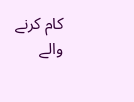کام کرنے والے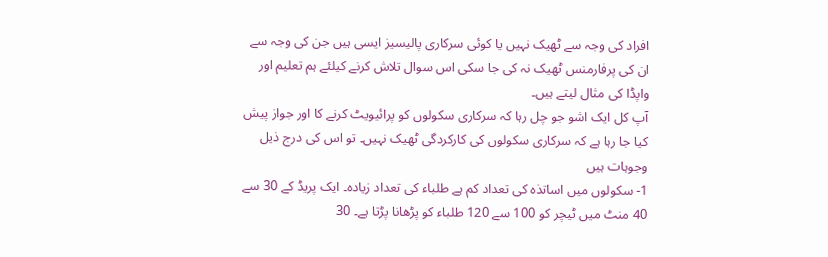افراد کی وجہ سے ٹھیک نہیں یا کوئی سرکاری پالیسیز ایسی ہیں جن کی وجہ سے ان کی پرفارمنس ٹھیک نہ کی جا سکی اس سوال تلاش کرنے کیلئے ہم تعلیم اور واپڈا کی مثال لیتے ہیں۔
آپ کل ایک اشو جو چل رہا کہ سرکاری سکولوں کو پرائیویٹ کرنے کا اور جواز پیش کیا جا رہا ہے کہ سرکاری سکولوں کی کارکردگی ٹھیک نہیں۔ تو اس کی درج ذیل وجوہات ہیں
1- سکولوں میں اساتذہ کی تعداد کم ہے طلباء کی تعداد زیادہ۔ ایک پریڈ کے 30 سے 40 منٹ میں ٹیچر کو 100 سے 120 طلباء کو پڑھانا پڑتا ہے۔ 30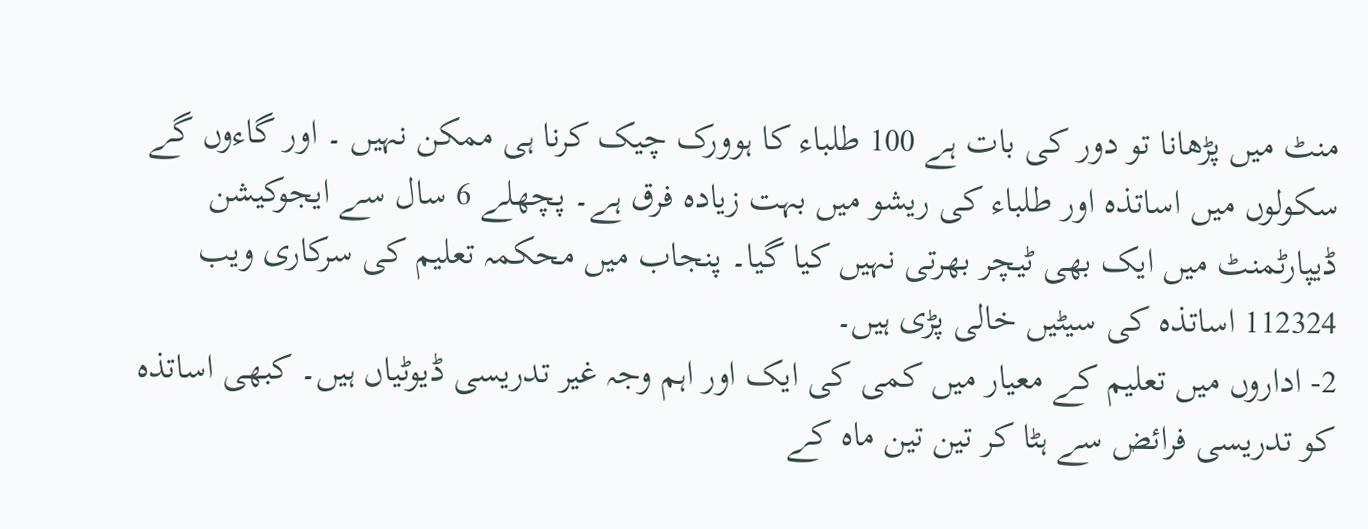منٹ میں پڑھانا تو دور کی بات ہے 100 طلباء کا ہوورک چیک کرنا ہی ممکن نہیں ۔ اور گاءوں گے سکولوں میں اساتذہ اور طلباء کی ریشو میں بہت زیادہ فرق ہے۔ پچھلے 6 سال سے ایجوکیشن ڈیپارٹمنٹ میں ایک بھی ٹیچر بھرتی نہیں کیا گیا۔ پنجاب میں محکمہ تعلیم کی سرکاری ویب 112324 اساتذہ کی سیٹیں خالی پڑی ہیں۔
2- اداروں میں تعلیم کے معیار میں کمی کی ایک اور اہم وجہ غیر تدریسی ڈیوٹیاں ہیں۔ کبھی اساتذہ کو تدریسی فرائض سے ہٹا کر تین تین ماہ کے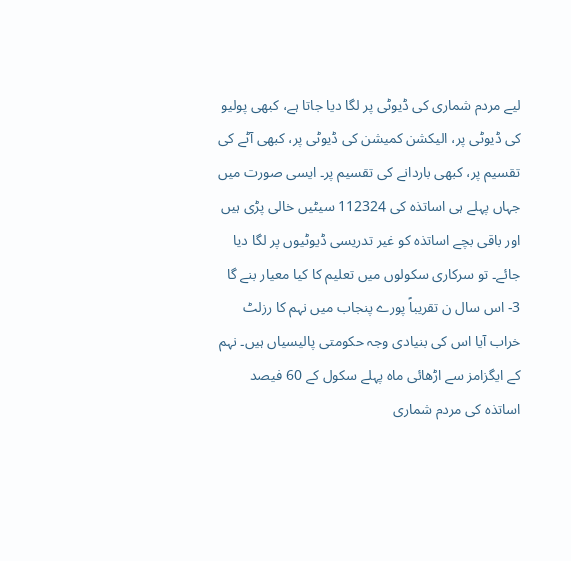لیے مردم شماری کی ڈیوٹی پر لگا دیا جاتا ہے، کبھی پولیو کی ڈیوٹی پر، الیکشن کمیشن کی ڈیوٹی پر، کبھی آٹے کی تقسیم پر، کبھی باردانے کی تقسیم پر۔ ایسی صورت میں جہاں پہلے ہی اساتذہ کی 112324 سیٹیں خالی پڑی ہیں اور باقی بچے اساتذہ کو غیر تدریسی ڈیوٹیوں پر لگا دیا جائے۔ تو سرکاری سکولوں میں تعلیم کا کیا معیار بنے گا
3- اس سال ن تقریباً پورے پنجاب میں نہم کا رزلٹ خراب آیا اس کی بنیادی وجہ حکومتی پالیسیاں ہیں۔ نہم کے ایگزامز سے اڑھائی ماہ پہلے سکول کے 60 فیصد اساتذہ کی مردم شماری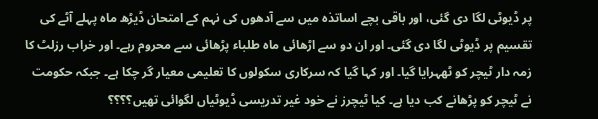پر ڈیوٹی لگا دی گئی، اور باقی بچے اساتذہ میں سے آدھوں کی نہم کے امتحان ڈیڑھ ماہ پہلے آٹے کی تقسیم پر ڈیوٹی لگا دی گئی۔ اور ان دو سے اڑھائی ماہ طلباء پڑھائی سے محروم رہے۔ اور خراب رزلٹ کا زمہ دار ٹیچر کو ٹھہرایا گیا۔ اور کہا گیا کہ سرکاری سکولوں کا تعلیمی معیار گر چکا ہے۔ جبکہ حکومت نے ٹیچر کو پڑھانے کب دیا ہے۔ کیا ٹیچرز نے خود غیر تدریسی ڈیوٹیاں لگوائی تھیں؟؟؟؟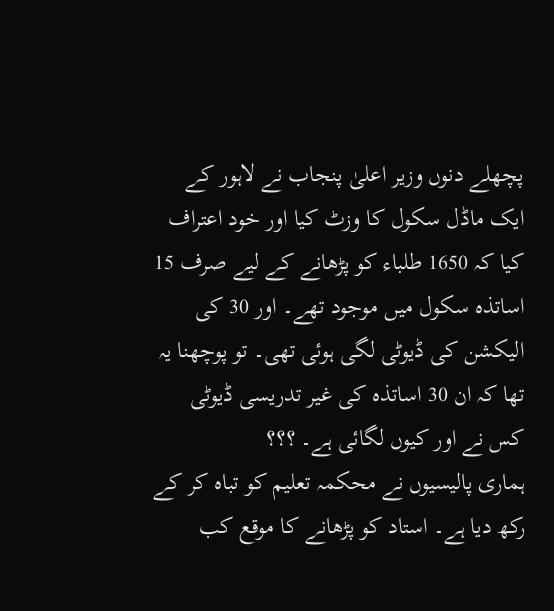پچھلے دنوں وزیر اعلیٰ پنجاب نے لاہور کے ایک ماڈل سکول کا وزٹ کیا اور خود اعتراف کیا کہ 1650 طلباء کو پڑھانے کے لیے صرف 15 اساتذہ سکول میں موجود تھے۔ اور 30 کی الیکشن کی ڈیوٹی لگی ہوئی تھی۔ تو پوچھنا یہ تھا کہ ان 30 اساتذہ کی غیر تدریسی ڈیوٹی کس نے اور کیوں لگائی ہے۔ ؟؟؟
ہماری پالیسیوں نے محکمہ تعلیم کو تباہ کر کے رکھ دیا ہے۔ استاد کو پڑھانے کا موقع کب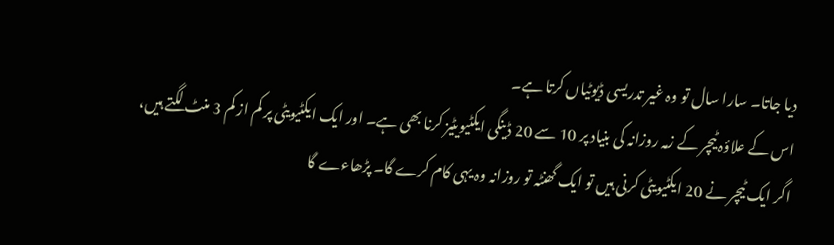دیا جاتا۔ سارا سال تو وہ غیر تدریسی ڈیوٹیاں کرتا ہے۔
اس کے علاؤہ ٹیچر کے زمہ روزانہ کی بنیاد پر 10 سے 20 ڈینگی ایکٹیویٹیز کرنا بھی ہے۔ اور ایک ایکٹیویٹی پر کم از کم 3 منٹ لگتے ہیں، اگر ایک ٹیچر نے 20 ایکٹیویٹی کرنی ہیں تو ایک گھنٹہ تو روزانہ وہ یہی کام کرے گا۔ پڑھاءے گا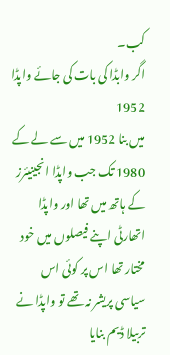کب۔
اگر وابڈا کی بات کی جائے واپڈا 1952
میں بنا 1952 میں سے لے کے 1980 تک جب واپڈا انجینیئرز کے ہاتھ میں تھا اور واپڈا اتھارٹی اپنے فیصلوں میں خود مختار تھا اس پر کوئی اس سیاسی پریشر نہ تھے تو واپڈا نے تربیلا ڈیم بنایا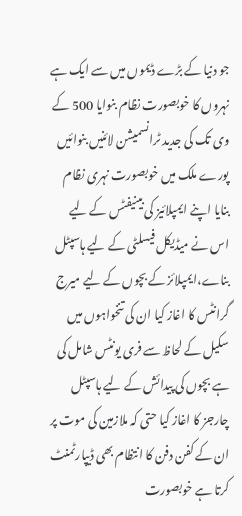جو دنیا کے بڑے ڈیموں میں سے ایک ہے نہروں کا خوبصورت نظام بنوایا 500 کے وی تک کی جدید ٹرانسمیشن لائنیں بنوائیں پورے ملک میں خوبصورت نہری نظام بنایا اپنے ایمپلائیز کی بینیفٹس کے لیے اس نے میڈیکل فیسلٹی کے لیے ہاسپٹل بناے،ایمپلائز کے بچوں کے لیے میرج گرانٹس کا اغاز کیا ان کی تنخواہوں میں سکیل کے لحاظ سے فری یونٹس شامل کی ہے بچوں کی پیدائش کے لیے ہاسپٹل چارجز کا اغاز کیا حتی کہ ملازمین کی موت پر ان کے کفن دفن کا انتظام بھی ڈیپارٹمنٹ کرتا ہے خوبصورت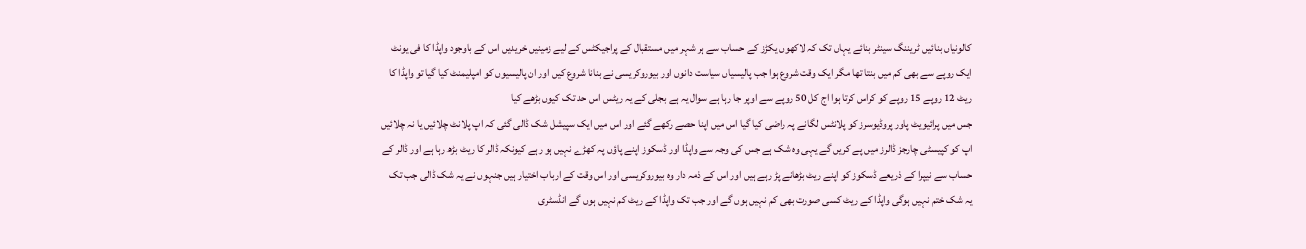کالونیاں بنائیں ٹریننگ سینٹر بنائے یہاں تک کہ لاکھوں یکڑز کے حساب سے ہر شہر میں مستقبال کے پراجیکٹس کے لیے زمینیں خریدیں اس کے باوجود واپڈا کا فی یونٹ ایک روپے سے بھی کم میں بنتا تھا مگر ایک وقت شروع ہوا جب پالیسیاں سیاست دانوں اور بیوروکریسی نے بنانا شروع کیں اور ان پالیسیوں کو امپلیمنٹ کیا گیا تو واپڈا کا ریٹ 12 روپے 15 روپے کو کراس کرتا ہوا اج کل 50 روپے سے اوپر جا رہا ہے سوال یہ ہے بجلی کے یہ ریٹس اس حد تک کیوں بڑھے کیا
جس میں پرائیویٹ پاور پروڈیوسرز کو پلانٹس لگانے پہ راضی کیا گیا اس میں اپنا حصے رکھے گئے اور اس میں ایک سپیشل شک ڈالی گئی کہ اپ پلانٹ چلائیں یا نہ چلائیں اپ کو کپیسٹی چارجز ڈالرز میں پے کریں گے یہی وہ شک ہے جس کی وجہ سے واپڈا اور ڈسکوز اپنے پاؤں پہ کھڑے نہیں ہو رہے کیونکہ ڈالر کا ریٹ بڑھ رہا ہے اور ڈالر کے حساب سے نیپرا کے ذریعے ڈسکوز کو اپنے ریٹ بڑھانے پڑ رہے ہیں اور اس کے ذمہ دار وہ بیوروکریسی اور اس وقت کے ارباب اختیار ہیں جنہوں نے یہ شک ڈالی جب تک یہ شک ختم نہیں ہوگی واپڈا کے ریٹ کسی صورت بھی کم نہیں ہوں گے اور جب تک واپڈا کے ریٹ کم نہیں ہوں گے انڈسٹری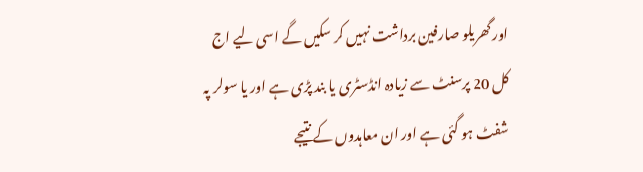اور گھریلو صارفین برداشت نہیں کر سکیں گے اسی لیے اج کل 20 پرسنٹ سے زیادہ انڈسٹری یا بند پڑی ہے اور یا سولر پہ شفٹ ہو گئی ہے اور ان معاہدوں کے نتیجے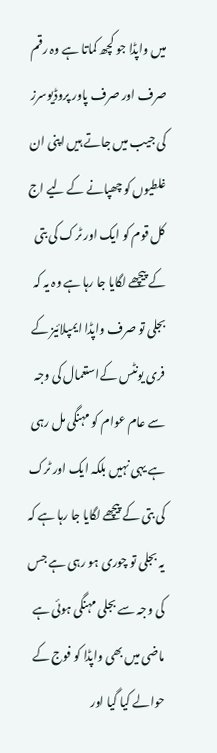میں واپڈا جو کچھ کماتا ہے وہ رقم صرف اور صرف پاور پروڈیوسرز کی جیب میں جاتے ہیں اپنی ان غلطیوں کو چھپانے کے لیے اج کل قوم کو ایک اور ٹرک کی بتی کے پیچھے لگایا جا رہا ہے وہ یہ کہ بجلی تو صرف واپڈا ایمپلائیز کے فری یونٹس کےاستعمال کی وجہ سے عام عوام کو مہنگی مل رہی ہے یہی نہیں بلکہ ایک اور ٹرک کی بتی کے پیچھے لگایا جا رہا ہے کہ یہ بجلی تو چوری ہو رہی ہے جس کی وجہ سے بجلی مہنگی ہوئی ہے
ماضی میں بھی واپڈا کو فوج کے حوالے کیا گیا اور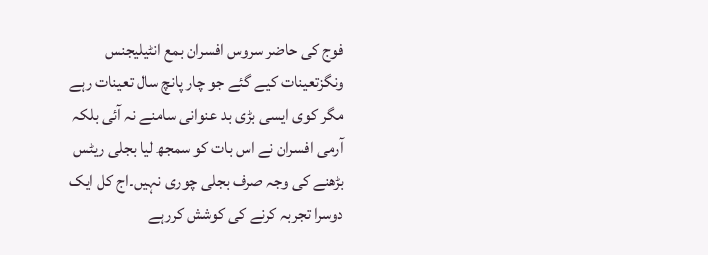فوج کی حاضر سروس افسران بمع انٹیلیجنس ونگزتعینات کیے گئے جو چار پانچ سال تعینات رہے مگر کوی ایسی بڑی بد عنوانی سامنے نہ آئی بلکہ آرمی افسران نے اس بات کو سمجھ لیا بجلی ریٹس بڑھنے کی وجہ صرف بجلی چوری نہیں۔اج کل ایک دوسرا تجربہ کرنے کی کوشش کررہے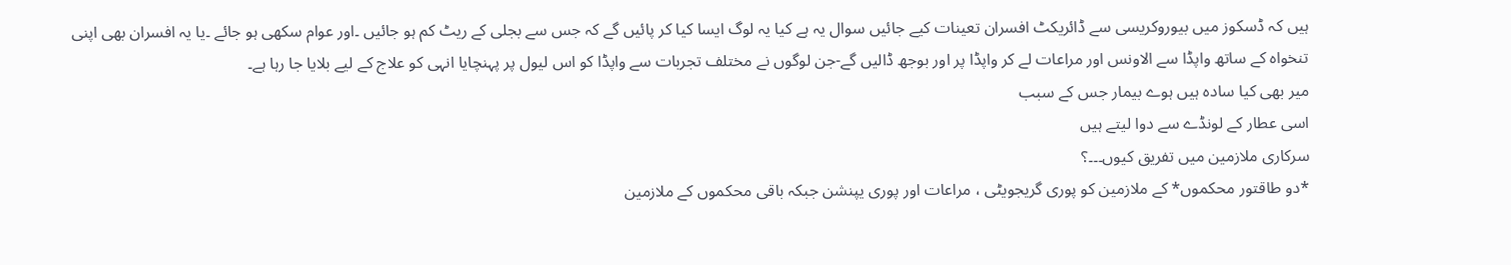ہیں کہ ڈسکوز میں بیوروکریسی سے ڈائریکٹ افسران تعینات کیے جائیں سوال یہ ہے کیا یہ لوگ ایسا کیا کر پائیں گے کہ جس سے بجلی کے ریٹ کم ہو جائیں ۔اور عوام سکھی ہو جائے ۔یا یہ افسران بھی اپنی تنخواہ کے ساتھ واپڈا سے الاونس اور مراعات لے کر واپڈا پر اور بوجھ ڈالیں گے-جن لوگوں نے مختلف تجربات سے واپڈا کو اس لیول پر پہنچایا انہی کو علاج کے لیے بلایا جا رہا ہے۔
میر بھی کیا سادہ ہیں ہوے بیمار جس کے سبب
اسی عطار کے لونڈے سے دوا لیتے ہیں
سرکاری ملازمین میں تفریق کیوں۔۔۔؟
*دو طاقتور محکموں* کے ملازمین کو پوری گریجویٹی ، مراعات اور پوری یپنشن جبکہ باقی محکموں کے ملازمین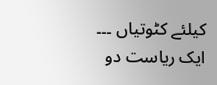کیلئے کٹوتیاں ۔۔۔
ایک ریاست دو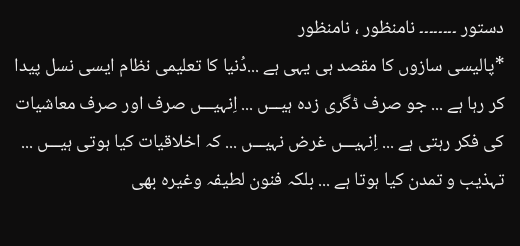دستور ۔۔۔۔۔۔۔۔ نامنظور ، نامنظور
*پالیسی سازوں کا مقصد ہی یہی ہے ...دُنیا کا تعلیمی نظام ایسی نسل پیدا کر رہا ہے ... جو صرف ڈگری زدہ ہیـــں ... اِنہیـــں صرف اور صرف معاشیات کی فکر رہتی ہے ... اِنہیـــں غرض نہیـــں ... کہ اخلاقیات کیا ہوتی ہیـــں ... تہذیب و تمدن کیا ہوتا ہے ... بلکہ فنون لطیفہ وغیرہ بھی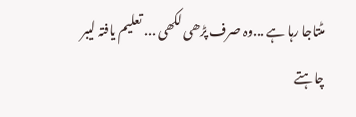مٹتاجا رہا ہے ...وہ صرف پڑھی لکھی ... تعلیم یافتہ لیبر چاہتے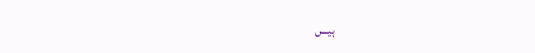ہیـــں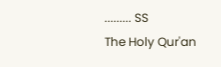......... SS
The Holy Qur'an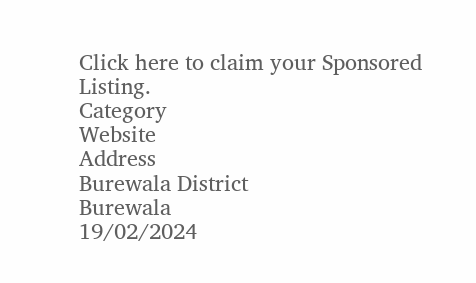Click here to claim your Sponsored Listing.
Category
Website
Address
Burewala District
Burewala
19/02/2024